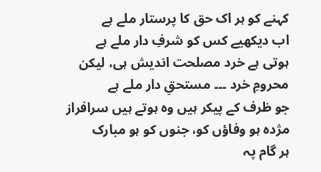کہنے کو ہر اک حق کا پرستار ملے ہے
اب دیکھیے کس کو شرفِ دار ملے ہے
ہوتی ہے خرد مصلحت اندیش ہی، لیکن
محرومِ خرد ۔۔۔ مستحقِ دار ملے ہے
جو ظرف کے پیکر ہیں وہ ہوتے ہیں سرافراز
مژدہ ہو وفاؤں کو، جنوں کو ہو مبارک
ہر گام پہ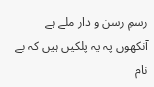رسمِ رسن و دار ملے ہے
آنکھوں پہ یہ پلکیں ہیں کہ بے نام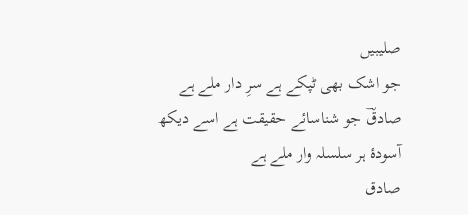صلیبیں
جو اشک بھی ٹپکے ہے سرِ دار ملے ہے
صادقؔ جو شناسائے حقیقت ہے اسے دیکھ
آسودۂ ہر سلسلہ وار ملے ہے
صادق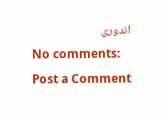اندوری
No comments:
Post a Comment